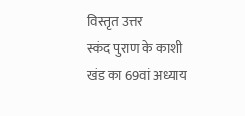विस्तृत उत्तर
स्कंद पुराण के काशी खंड का 69वां अध्याय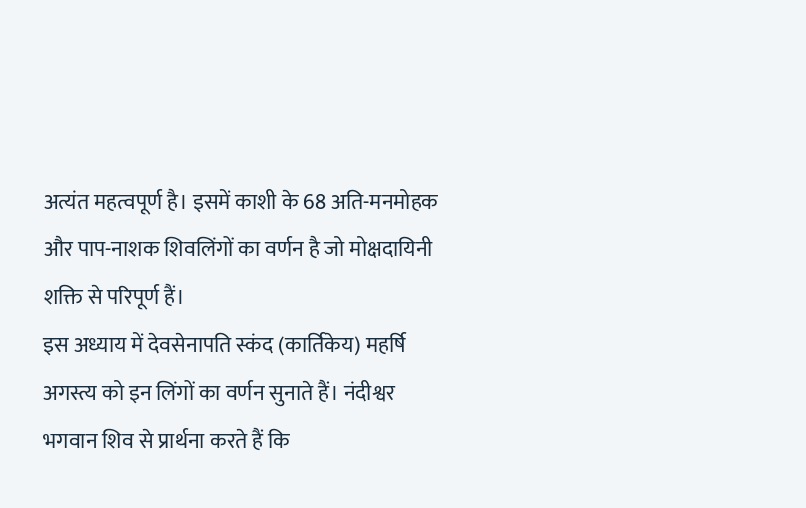अत्यंत महत्वपूर्ण है। इसमें काशी के 68 अति-मनमोहक और पाप-नाशक शिवलिंगों का वर्णन है जो मोक्षदायिनी शक्ति से परिपूर्ण हैं।
इस अध्याय में देवसेनापति स्कंद (कार्तिकेय) महर्षि अगस्त्य को इन लिंगों का वर्णन सुनाते हैं। नंदीश्वर भगवान शिव से प्रार्थना करते हैं कि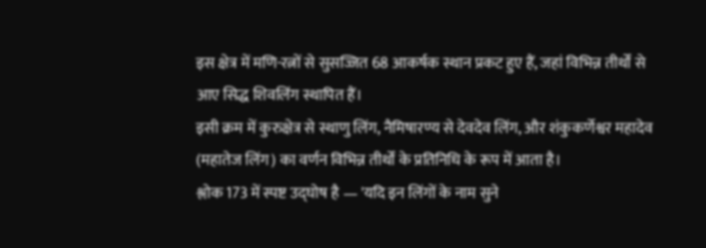इस क्षेत्र में मणि-रत्नों से सुसज्जित 68 आकर्षक स्थान प्रकट हुए हैं, जहां विभिन्न तीर्थों से आए सिद्ध शिवलिंग स्थापित हैं।
इसी क्रम में कुरुक्षेत्र से स्थाणु लिंग, नैमिषारण्य से देवदेव लिंग, और शंकुकर्णेश्वर महादेव (महातेज लिंग) का वर्णन विभिन्न तीर्थों के प्रतिनिधि के रूप में आता है।
श्लोक 173 में स्पष्ट उद्घोष है — 'यदि इन लिंगों के नाम सुने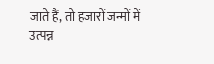जाते हैं, तो हजारों जन्मों में उत्पन्न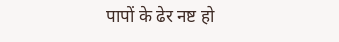पापों के ढेर नष्ट हो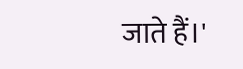जाते हैं।'